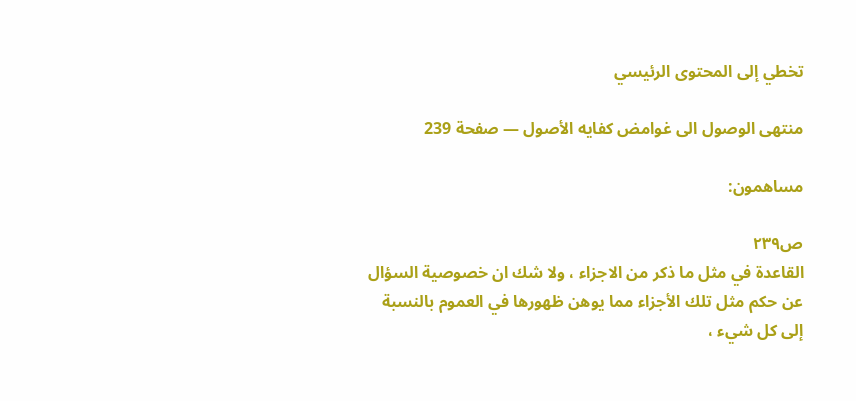تخطي إلى المحتوى الرئيسي

منتهى الوصول الى غوامض كفايه الأصول — صفحة 239

مساهمون:

ص٢٣٩
القاعدة في مثل ما ذكر من الاجزاء ، ولا شك ان خصوصية السؤال عن حكم مثل تلك الأجزاء مما يوهن ظهورها في العموم بالنسبة إلى كل شيء ،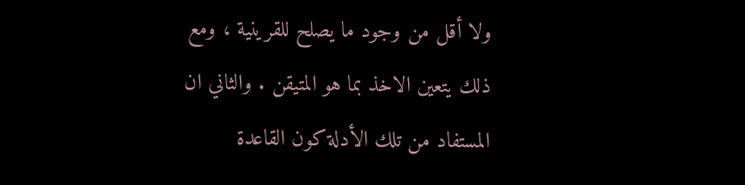ولا أقل من وجود ما يصلح للقرينية ، ومع ذلك يتعين الاخذ بما هو المتيقن . والثاني ان المستفاد من تلك الأدلة كون القاعدة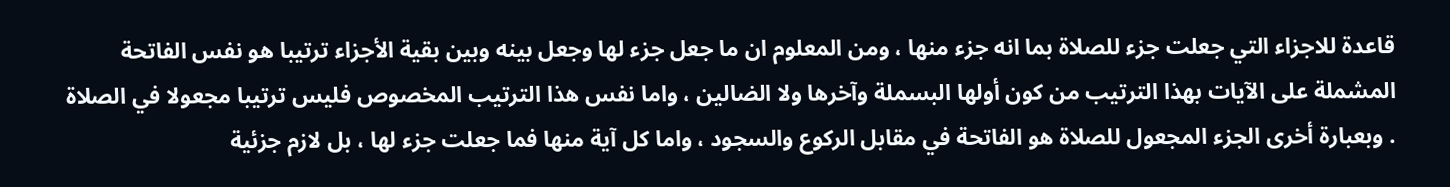قاعدة للاجزاء التي جعلت جزء للصلاة بما انه جزء منها ، ومن المعلوم ان ما جعل جزء لها وجعل بينه وبين بقية الأجزاء ترتيبا هو نفس الفاتحة المشملة على الآيات بهذا الترتيب من كون أولها البسملة وآخرها ولا الضالين ، واما نفس هذا الترتيب المخصوص فليس ترتيبا مجعولا في الصلاة . وبعبارة أخرى الجزء المجعول للصلاة هو الفاتحة في مقابل الركوع والسجود ، واما كل آية منها فما جعلت جزء لها ، بل لازم جزئية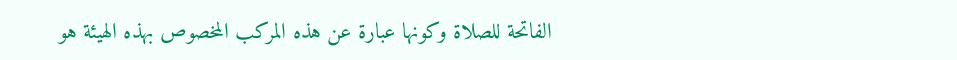الفاتحة للصلاة وكونها عبارة عن هذه المركب المخصوص بهذه الهيئة هو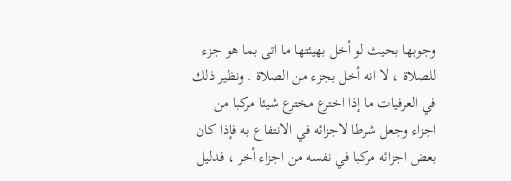وجوبها بحيث لو أخل بهيئتها ما اتى بما هو جزء للصلاة ، لا انه أخل بجزء من الصلاة . ونظير ذلك في العرفيات ما إذا اخترع مخترع شيئا مركبا من اجزاء وجعل شرطا لاجزائه في الانتفاع به فإذا كان بعض اجزائه مركبا في نفسه من اجزاء أخر ، فدليل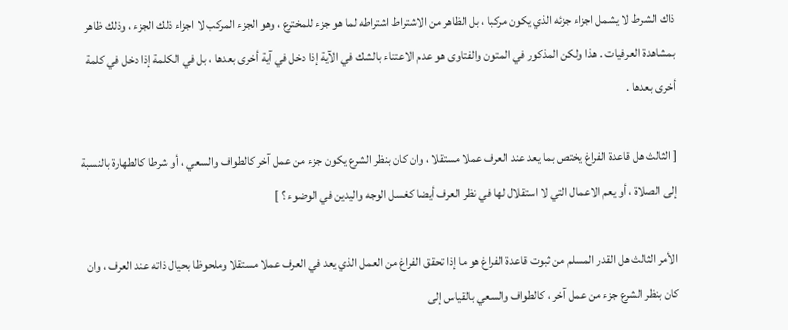ذاك الشرط لا يشمل اجزاء جزئه الذي يكون مركبا ، بل الظاهر من الاشتراط اشتراطه لما هو جزء للمخترع ، وهو الجزء المركب لا اجزاء ذلك الجزء ، وذلك ظاهر بمشاهدة العرفيات . هذا ولكن المذكور في المتون والفتاوى هو عدم الاعتناء بالشك في الآية إذا دخل في آية أخرى بعدها ، بل في الكلمة إذا دخل في كلمة أخرى بعدها .

[ الثالث هل قاعدة الفراغ يختص بما يعد عند العرف عملا مستقلا ، وان كان بنظر الشرع يكون جزء من عمل آخر كالطواف والسعي ، أو شرطا كالطهارة بالنسبة إلى الصلاة ، أو يعم الاعمال التي لا استقلال لها في نظر العرف أيضا كغسل الوجه واليدين في الوضوء ؟ ]

الأمر الثالث هل القدر المسلم من ثبوت قاعدة الفراغ هو ما إذا تحقق الفراغ من العمل الذي يعد في العرف عملا مستقلا وملحوظا بحيال ذاته عند العرف ، وان كان بنظر الشرع جزء من عمل آخر ، كالطواف والسعي بالقياس إلى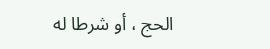الحج ، أو شرطا له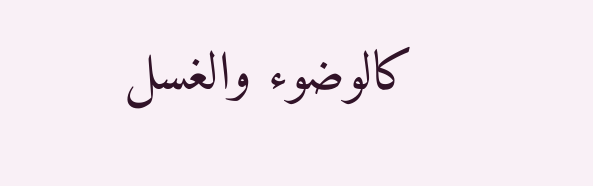كالوضوء والغسل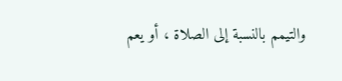والتيمم بالنسبة إلى الصلاة ، أو يعم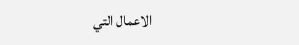الاعمال التي